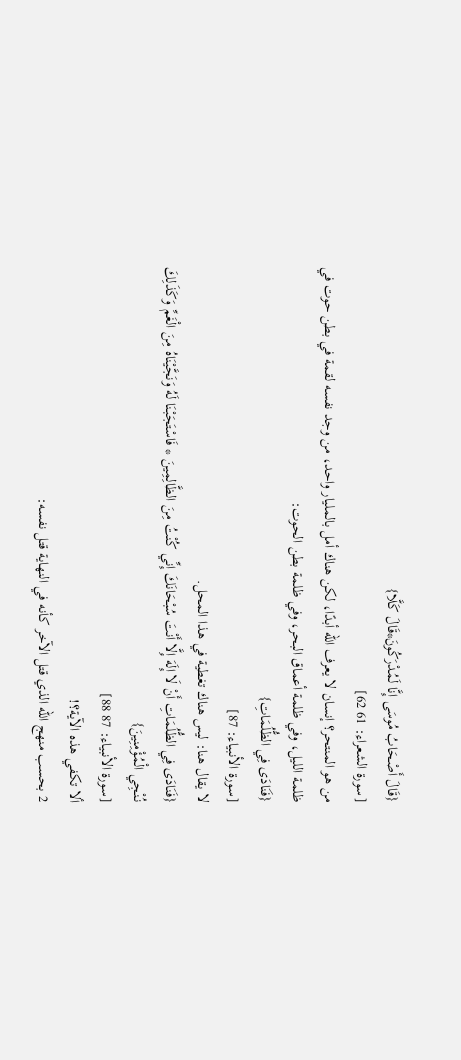{قَالَ أَصْحَابُ مُوسَى إِنَّا لَمُدْرَكُونَ*قَالَ كَلَّا}
[سورة الشعراء: 61 62]
من هو المنتحر؟ إنسان لا يعرف الله أبدًا، لكن هناك أمل بالمليار واحد، من وجد نفسه لقمة في بطن حوت في ظلمة الليل، وفي ظلمة أعماق البحر، وفي ظلمة بطن الحوت:
{فَنَادَى فِي الظُّلُمَاتِ}
[سورة الأنبياء: 87]
لا يقال هنا: ليس هناك تغطية في هذا المحل.
{فَنَادَى فِي الظُّلُمَاتِ أَنْ لَا إِلَهَ إِلَّا أَنْتَ سُبْحَانَكَ إِنِّي كُنْتُ مِنَ الظَّالِمِينَ * فَاسْتَجَبْنَا لَهُ وَنَجَّيْنَاهُ مِنَ الْغَمِّ وَكَذَلِكَ نُنْجِي الْمُؤْمِنِينَ}
[سورة الأنبياء: 87 88]
ألا تكفي هذه الآية؟!
2 بحسب منهج الله الذي قتل الآخر كأنه في النهاية قتل نفسه: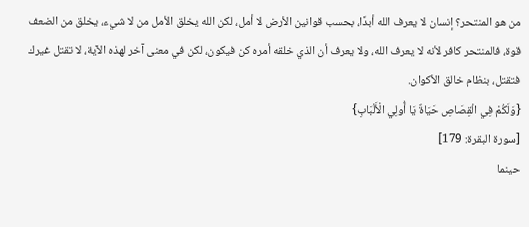من هو المنتحر؟ إنسان لا يعرف الله أبدًا، بحسب قوانين الأرض لا أمل، لكن الله يخلق الأمل من لا شيء، يخلق من الضعف قوة، فالمنتحر كافر لأنه لا يعرف الله، ولا يعرف أن الذي خلقه أمره كن فيكون، لكن في معنى آخر لهذه الآية، لا تقتل غيرك فتقتل، بنظام خالق الأكوان.
{وَلَكُمْ فِي الْقِصَاصِ حَيَاةٌ يَا أُولِي الْأَلْبَابِ}
[سورة البقرة: 179]
حينما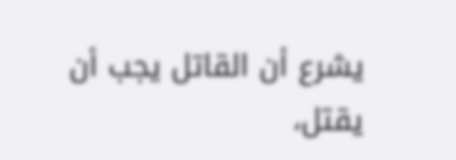يشرع أن القاتل يجب أن يقتل،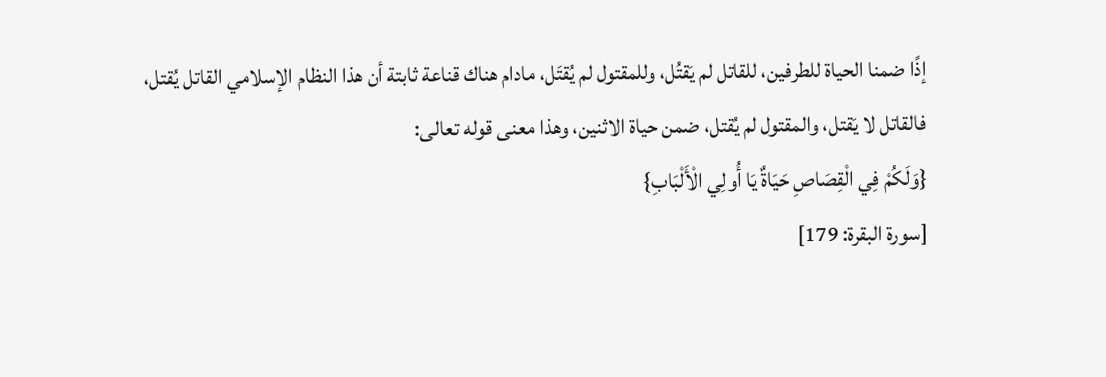إذًا ضمنا الحياة للطرفين، للقاتل لم يَقتُل، وللمقتول لم يُقتَل، مادام هناك قناعة ثابتة أن هذا النظام الإسلامي القاتل يُقتل، فالقاتل لا يَقتل، والمقتول لم يُقتل، ضمن حياة الاثنين، وهذا معنى قوله تعالى:
{وَلَكُمْ فِي الْقِصَاصِ حَيَاةٌ يَا أُولِي الْأَلْبَابِ}
[سورة البقرة: 179]